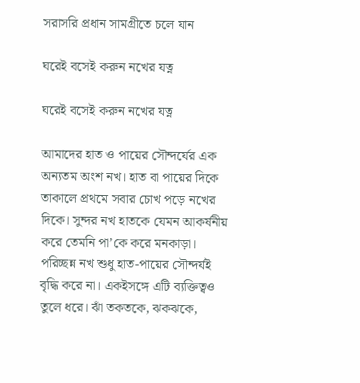সরাসরি প্রধান সামগ্রীতে চলে যান

ঘরেই বসেই করুন নখের যত্ন

ঘরেই বসেই করুন নখের যত্ন

আমাদের হাত ও পায়ের সৌন্দর্যের এক অন্যতম অংশ নখ। হাত বা পায়ের দিকে তাকালে প্রথমে সবার চোখ পড়ে নখের দিকে। সুন্দর নখ হাতকে যেমন আকর্ষনীয় করে তেমনি পা’কে করে মনকাড়া। পরিচ্ছন্ন নখ শুধু হাত-পায়ের সৌন্দর্যই বৃদ্ধি করে না। একইসঙ্গে এটি ব্যক্তিত্বও তুলে ধরে। ঝাঁ তকতকে, ঝকঝকে,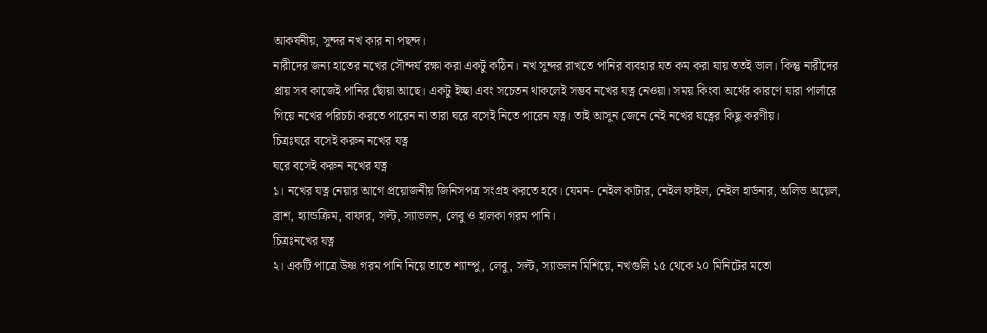আকর্ষনীয়, সুন্দর নখ কার না পছন্দ।
নারীদের জন্য হাতের নখের সৌন্দর্য রক্ষা করা একটু কঠিন। নখ সুন্দর রাখতে পানির ব্যবহার যত কম করা যায় ততই ভাল। কিন্তু নারীদের প্রায় সব কাজেই পানির ছোঁয়া আছে। একটু ইচ্ছা এবং সচেতন থাকলেই সম্ভব নখের যত্ন নেওয়া। সময় কিংবা অর্থের কারণে যারা পার্লারে গিয়ে নখের পরিচর্চা করতে পারেন না তারা ঘরে বসেই নিতে পারেন যত্ন। তাই আসুন জেনে নেই নখের যত্নের কিছু করণীয়।
চিত্রঃঘরে বসেই করুন নখের যত্ন
ঘরে বসেই করুন নখের যত্ন
১। নখের যত্ন নেয়ার আগে প্রয়োজনীয় জিনিসপত্র সংগ্রহ করতে হবে। যেমন- নেইল কাটার, নেইল ফাইল, নেইল হার্ডনার, অলিভ অয়েল, ব্রাশ, হ্যান্ডক্রিম, বাফার, সল্ট, স্যাভলন, লেবু ও হালকা গরম পানি।
চিত্রঃনখের যত্ন
২। একটি পাত্রে উষ্ণ গরম পানি নিয়ে তাতে শ্যাম্পু, লেবু, সল্ট, স্যাভলন মিশিয়ে, নখগুলি ১৫ থেকে ২০ মিনিটের মতো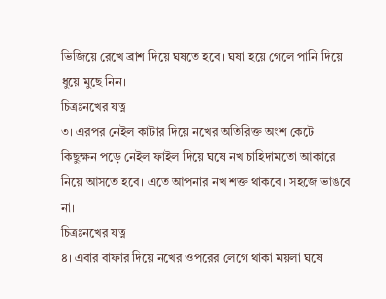ভিজিয়ে রেখে ব্রাশ দিয়ে ঘষতে হবে। ঘষা হয়ে গেলে পানি দিয়ে ধুয়ে মুছে নিন।
চিত্রঃনখের যত্ন
৩। এরপর নেইল কাটার দিয়ে নখের অতিরিক্ত অংশ কেটে কিছুক্ষন পড়ে নেইল ফাইল দিয়ে ঘষে নখ চাহিদামতো আকারে নিয়ে আসতে হবে। এতে আপনার নখ শক্ত থাকবে। সহজে ভাঙবে না।
চিত্রঃনখের যত্ন
৪। এবার বাফার দিয়ে নখের ওপরের লেগে থাকা ময়লা ঘষে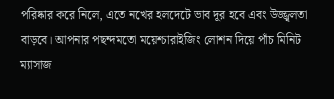পরিষ্কার করে নিলে, এতে নখের হলদেটে ভাব দূর হবে এবং উজ্জ্বলতা বাড়বে। আপনার পছন্দমতো ময়েশ্চারাইজিং লোশন দিয়ে পাঁচ মিনিট ম্যাসাজ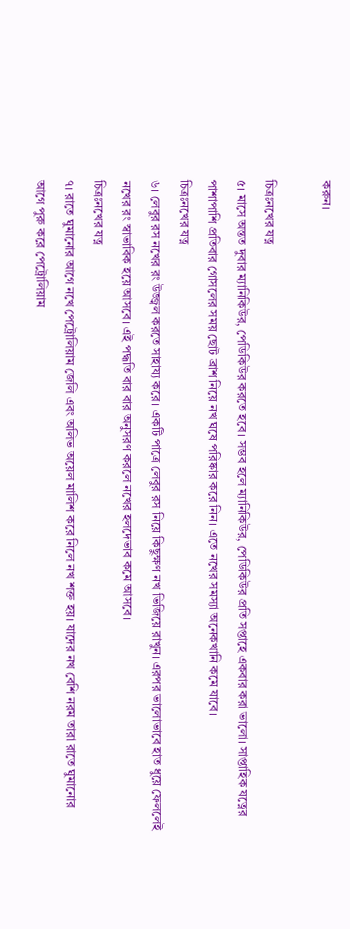করুন।

চিত্রঃনখের যত্ন
৫। মাসে অন্তত দুবার ম্যানিকিউর, পেডিকিউর করতে হবে। সম্ভব হলে ম্যানিকিউর, পেডিকিউর প্রতি সপ্তাহে একবার করা ভালো। সাপ্তাহিক যত্নের পাশাপাশি প্রতিবার গোসলের সময় ছোট ব্রাশ নিয়ে নখ ঘষে পরিষ্কার করে নিন। এতে নখের সমস্যা অনেকখানি কমে যাবে।
চিত্রঃনখের যত্ন
৬। লেবুর রস নখের রং উজ্জ্বল করতে সাহায্য করে। একটি পাত্রে লেবুর রস নিয়ে কিছুক্ষণ নখ ভিজিয়ে রাখুন। এরপর ভালোভাবে হাত ধুয়ে ফেললেই নখের রং স্বাভাবিক হয়ে আসবে। এই পদ্ধতি বার বার অনুসরণ করলে নখের হলদেভাব কমে আসবে।
চিত্রঃনখের যত্ন
৭। রাতে ঘুমানোর আগে নখে পেট্রোলিয়াম জেলি এবং অলিভ অয়েল মালিশ করে নিলে নখ শক্ত হয়। যাদের নখ বেশি নরম তারা রাতে ঘুমানোর আগে পুরু করে পেট্রোলিয়াম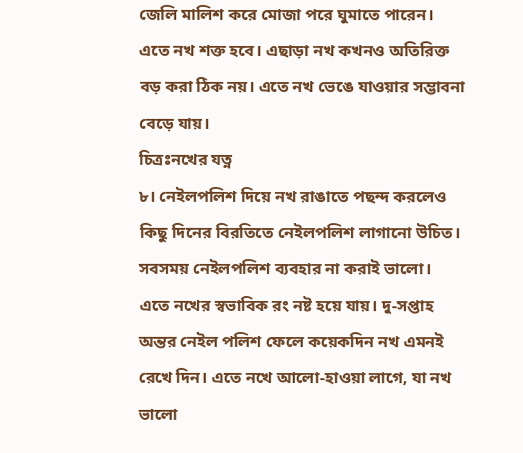জেলি মালিশ করে মোজা পরে ঘুমাতে পারেন। এতে নখ শক্ত হবে। এছাড়া নখ কখনও অতিরিক্ত বড় করা ঠিক নয়। এতে নখ ভেঙে যাওয়ার সম্ভাবনা বেড়ে যায়।
চিত্রঃনখের যত্ন
৮। নেইলপলিশ দিয়ে নখ রাঙাতে পছন্দ করলেও কিছু দিনের বিরতিতে নেইলপলিশ লাগানো উচিত। সবসময় নেইলপলিশ ব্যবহার না করাই ভালো। এতে নখের স্বভাবিক রং নষ্ট হয়ে যায়। দু-সপ্তাহ অন্তর নেইল পলিশ ফেলে কয়েকদিন নখ এমনই রেখে দিন। এতে নখে আলো-হাওয়া লাগে, যা নখ ভালো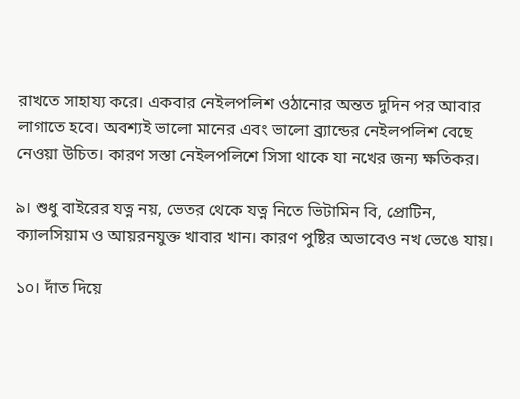রাখতে সাহায্য করে। একবার নেইলপলিশ ওঠানোর অন্তত দুদিন পর আবার লাগাতে হবে। অবশ্যই ভালো মানের এবং ভালো ব্র্যান্ডের নেইলপলিশ বেছে নেওয়া উচিত। কারণ সস্তা নেইলপলিশে সিসা থাকে যা নখের জন্য ক্ষতিকর।

৯। শুধু বাইরের যত্ন নয়, ভেতর থেকে যত্ন নিতে ভিটামিন বি, প্রোটিন, ক্যালসিয়াম ও আয়রনযুক্ত খাবার খান। কারণ পুষ্টির অভাবেও নখ ভেঙে যায়।

১০। দাঁত দিয়ে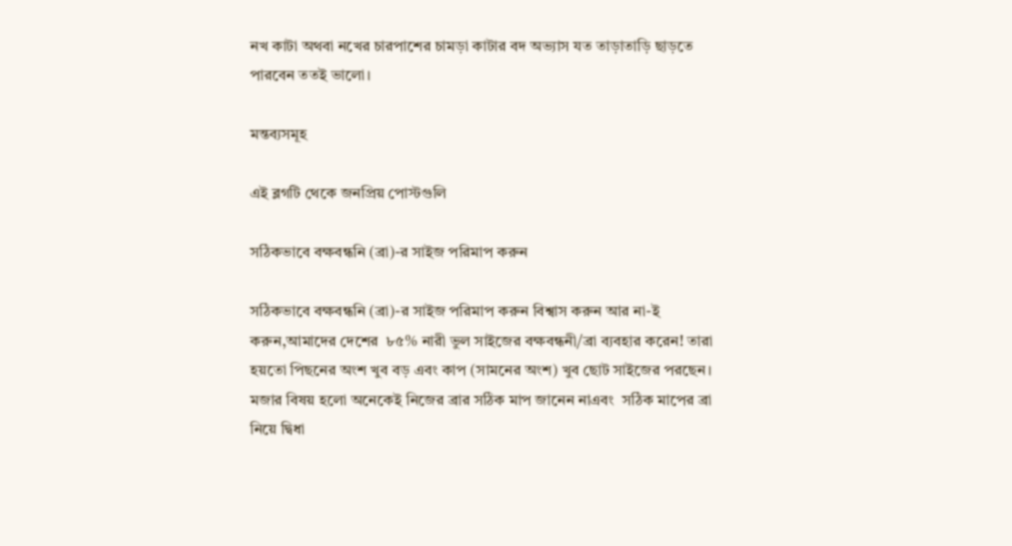নখ কাটা অথবা নখের চারপাশের চামড়া কাটার বদ অভ্যাস যত তাড়াতাড়ি ছাড়তে পারবেন ততই ভালো।

মন্তব্যসমূহ

এই ব্লগটি থেকে জনপ্রিয় পোস্টগুলি

সঠিকভাবে বক্ষবন্ধনি (ব্রা)-র সাইজ পরিমাপ করুন

সঠিকভাবে বক্ষবন্ধনি (ব্রা)-র সাইজ পরিমাপ করুন বিশ্বাস করুন আর না-ই করুন,আমাদের দেশের  ৮৫% নারী ভুল সাইজের বক্ষবন্ধনী/ব্রা ব্যবহার করেন! তারা হয়তো পিছনের অংশ খুব বড় এবং কাপ (সামনের অংশ) খুব ছোট সাইজের পরছেন। মজার বিষয় হলো অনেকেই নিজের ব্রার সঠিক মাপ জানেন নাএবং  সঠিক মাপের ব্রা নিয়ে দ্বিধা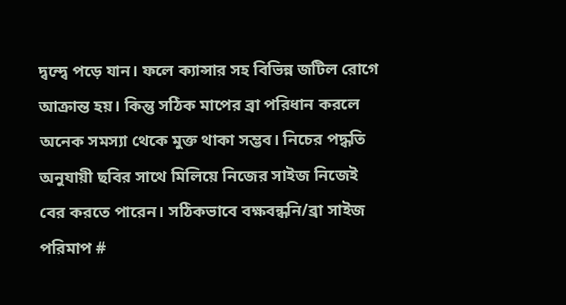দ্বন্দ্বে পড়ে যান। ফলে ক্যান্সার সহ বিভিন্ন জটিল রোগে আক্রান্ত হয়। কিন্তু সঠিক মাপের ব্রা পরিধান করলে অনেক সমস্যা থেকে মুক্ত থাকা সম্ভব। নিচের পদ্ধতি অনুযায়ী ছবির সাথে মিলিয়ে নিজের সাইজ নিজেই বের করতে পারেন। সঠিকভাবে বক্ষবন্ধনি/ব্রা সাইজ পরিমাপ #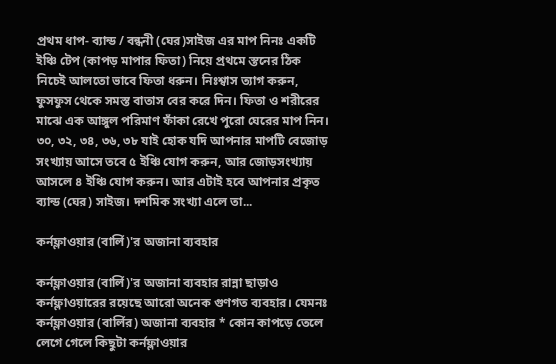প্রথম ধাপ- ব্যান্ড / বন্ধনী (ঘের)সাইজ এর মাপ নিনঃ একটি ইঞ্চি টেপ (কাপড় মাপার ফিতা) নিয়ে প্রথমে স্তনের ঠিক নিচেই আলতো ভাবে ফিতা ধরুন। নিঃশ্বাস ত্যাগ করুন, ফুসফুস থেকে সমস্ত বাতাস বের করে দিন। ফিতা ও শরীরের মাঝে এক আঙ্গুল পরিমাণ ফাঁকা রেখে পুরো ঘেরের মাপ নিন। ৩০, ৩২, ৩৪, ৩৬, ৩৮ যাই হোক যদি আপনার মাপটি বেজোড় সংখ্যায় আসে তবে ৫ ইঞ্চি যোগ করুন, আর জোড়সংখ্যায় আসলে ৪ ইঞ্চি যোগ করুন। আর এটাই হবে আপনার প্রকৃত ব্যান্ড (ঘের) সাইজ। দশমিক সংখ্যা এলে তা...

কর্নফ্লাওয়ার (বার্লি)'র অজানা ব্যবহার

কর্নফ্লাওয়ার (বার্লি)'র অজানা ব্যবহার রান্না ছাড়াও কর্নফ্লাওয়ারের রয়েছে আরো অনেক গুণগত ব্যবহার। যেমনঃ কর্নফ্লাওয়ার (বার্লির) অজানা ব্যবহার * কোন কাপড়ে তেলে লেগে গেলে কিছুটা কর্নফ্লাওয়ার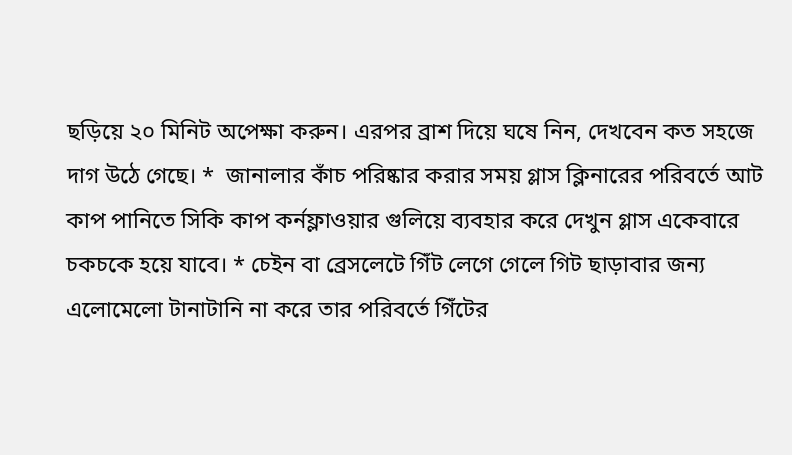ছড়িয়ে ২০ মিনিট অপেক্ষা করুন। এরপর ব্রাশ দিয়ে ঘষে নিন, দেখবেন কত সহজে দাগ উঠে গেছে। *  জানালার কাঁচ পরিষ্কার করার সময় গ্লাস ক্লিনারের পরিবর্তে আট কাপ পানিতে সিকি কাপ কর্নফ্লাওয়ার গুলিয়ে ব্যবহার করে দেখুন গ্লাস একেবারে চকচকে হয়ে যাবে। * চেইন বা ব্রেসলেটে গিঁট লেগে গেলে গিট ছাড়াবার জন্য এলোমেলো টানাটানি না করে তার পরিবর্তে গিঁটের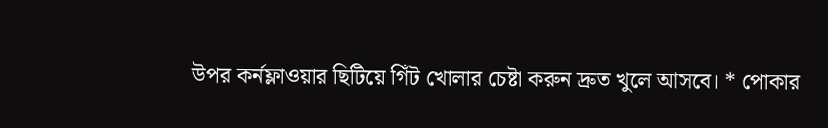উপর কর্নফ্লাওয়ার ছিটিয়ে গিঁট খোলার চেষ্টা করুন দ্রুত খুলে আসবে। * পোকার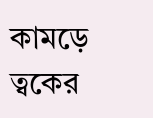কামড়ে ত্বকের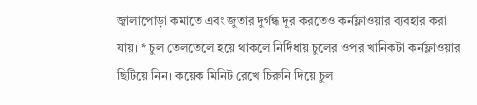জ্বালাপোড়া কমাতে এবং জুতার দুর্গন্ধ দূর করতেও কর্নফ্লাওয়ার ব্যবহার করা যায়। * চুল তেলতেলে হয়ে থাকলে নির্দিধায় চুলের ওপর খানিকটা কর্নফ্লাওয়ার ছিটিয়ে নিন। কয়েক মিনিট রেখে চিরুনি দিয়ে চুল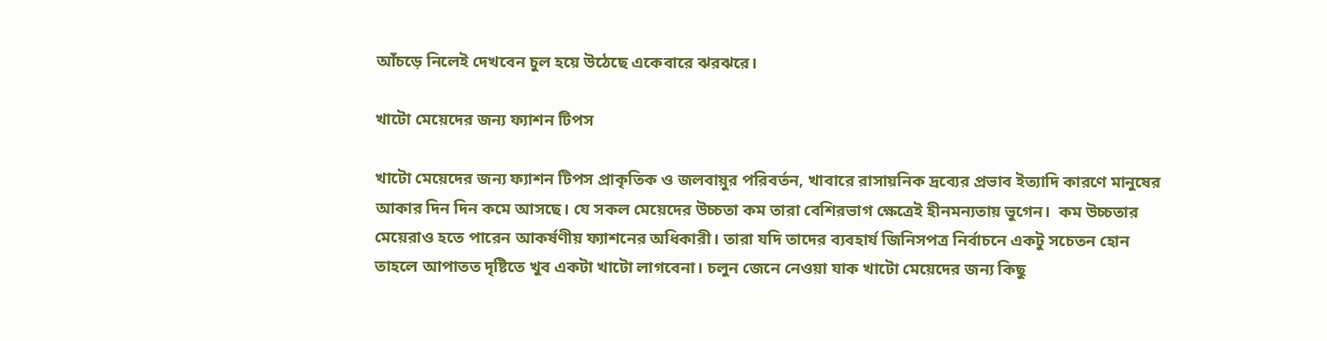আঁচড়ে নিলেই দেখবেন চুল হয়ে উঠেছে একেবারে ঝরঝরে।

খাটো মেয়েদের জন্য ফ্যাশন টিপস

খাটো মেয়েদের জন্য ফ্যাশন টিপস প্রাকৃতিক ও জলবায়ুর পরিবর্তন, খাবারে রাসায়নিক দ্রব্যের প্রভাব ইত্যাদি কারণে মানুষের আকার দিন দিন কমে আসছে। যে সকল মেয়েদের উচ্চতা কম তারা বেশিরভাগ ক্ষেত্রেই হীনমন্যতায় ভুগেন।  কম উচ্চতার মেয়েরাও হতে পারেন আকর্ষণীয় ফ্যাশনের অধিকারী। তারা যদি তাদের ব্যবহার্য জিনিসপত্র নির্বাচনে একটু সচেতন হোন তাহলে আপাতত দৃষ্টিতে খুব একটা খাটো লাগবেনা। চলুন জেনে নেওয়া যাক খাটো মেয়েদের জন্য কিছু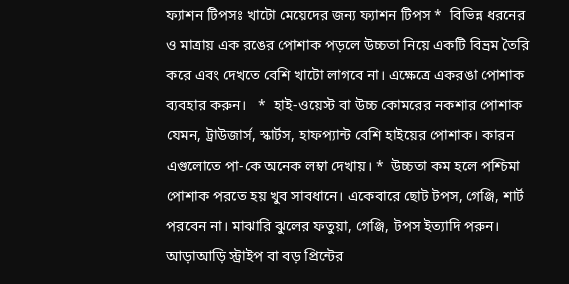ফ্যাশন টিপসঃ খাটো মেয়েদের জন্য ফ্যাশন টিপস *  বিভিন্ন ধরনের ও মাত্রায় এক রঙের পোশাক পড়লে উচ্চতা নিয়ে একটি বিভ্রম তৈরি করে এবং দেখতে বেশি খাটো লাগবে না। এক্ষেত্রে একরঙা পোশাক ব্যবহার করুন।   *  হাই-ওয়েস্ট বা উচ্চ কোমরের নকশার পোশাক যেমন, ট্রাউজার্স, স্কার্টস, হাফপ্যান্ট বেশি হাইয়ের পোশাক। কারন এগুলোতে পা-কে অনেক লম্বা দেখায়। *  উচ্চতা কম হলে পশ্চিমা পোশাক পরতে হয় খুব সাবধানে। একেবারে ছোট টপস, গেঞ্জি, শার্ট পরবেন না। মাঝারি ঝুলের ফতুয়া, গেঞ্জি, টপস ইত্যাদি পরুন। আড়াআড়ি স্ট্রাইপ বা বড় প্রিন্টের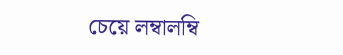চেয়ে লম্বালম্বি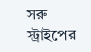সরু স্ট্রাইপের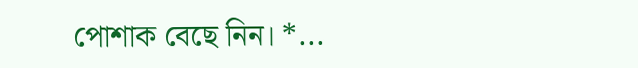পোশাক বেছে নিন। *...